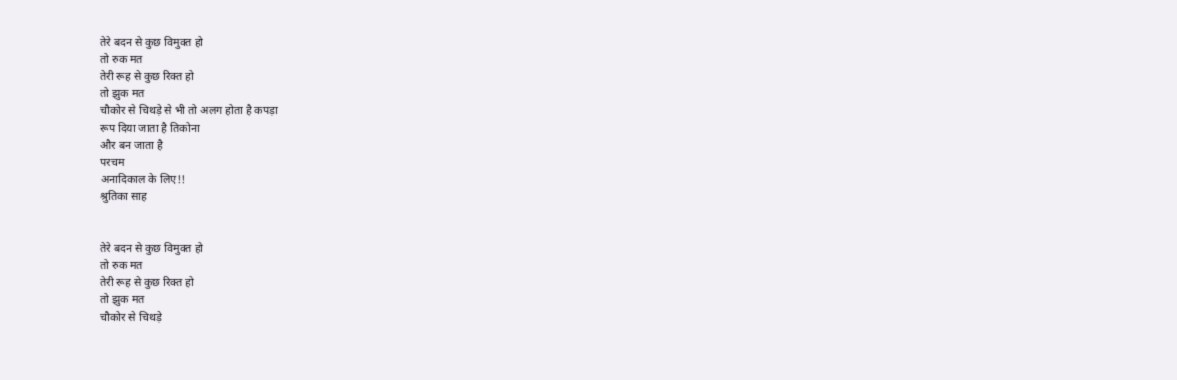तेरे बदन से कुछ विमुक्त हो
तो रुक मत
तेरी रूह से कुछ रिक्त हो
तो झुक मत
चौकोर से चिथड़े से भी तो अलग होता है कपड़ा
रूप दिया जाता है तिकोना
और बन जाता है
परचम
अनादिकाल के लिए!!
श्रुतिका साह


तेरे बदन से कुछ विमुक्त हो
तो रुक मत
तेरी रूह से कुछ रिक्त हो
तो झुक मत
चौकोर से चिथड़े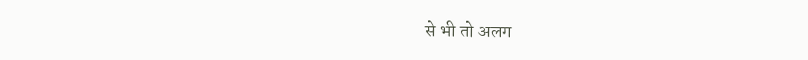से भी तो अलग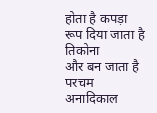होता है कपड़ा
रूप दिया जाता है तिकोना
और बन जाता है
परचम
अनादिकाल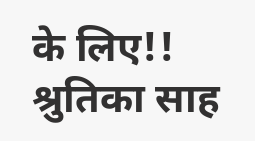के लिए!!
श्रुतिका साह